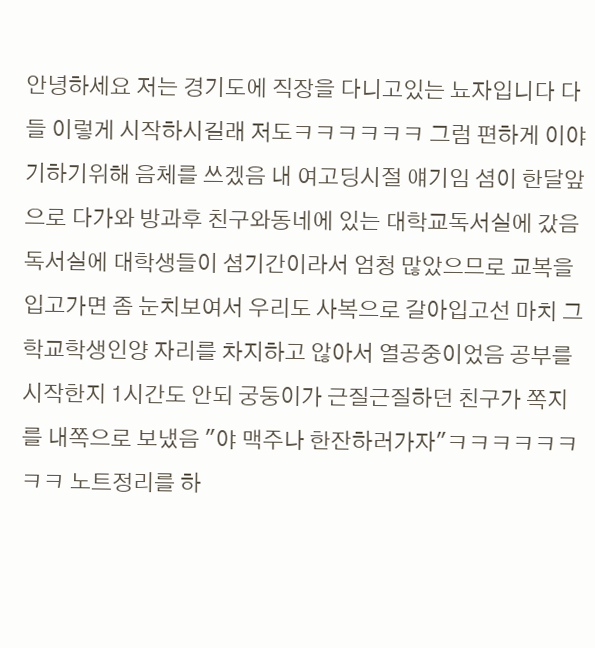안녕하세요 저는 경기도에 직장을 다니고있는 뇨자입니다 다들 이렇게 시작하시길래 저도ㅋㅋㅋㅋㅋㅋ 그럼 편하게 이야기하기위해 음체를 쓰겠음 내 여고딩시절 얘기임 셤이 한달앞으로 다가와 방과후 친구와동네에 있는 대학교독서실에 갔음 독서실에 대학생들이 셤기간이라서 엄청 많았으므로 교복을 입고가면 좀 눈치보여서 우리도 사복으로 갈아입고선 마치 그 학교학생인양 자리를 차지하고 않아서 열공중이었음 공부를 시작한지 1시간도 안되 궁둥이가 근질근질하던 친구가 쪽지를 내쪽으로 보냈음 "야 맥주나 한잔하러가자"ㅋㅋㅋㅋㅋㅋㅋㅋ 노트정리를 하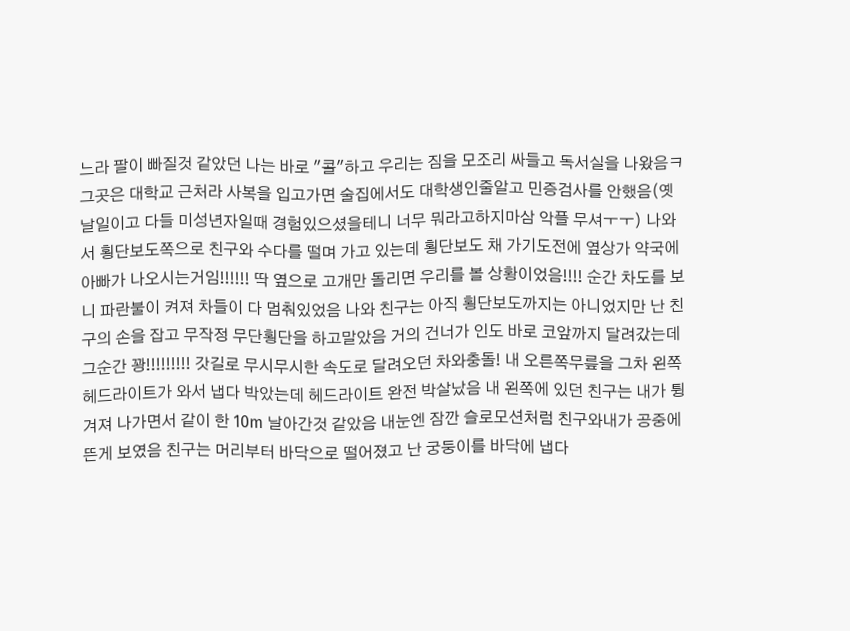느라 팔이 빠질것 같았던 나는 바로 "콜"하고 우리는 짐을 모조리 싸들고 독서실을 나왔음ㅋ 그곳은 대학교 근처라 사복을 입고가면 술집에서도 대학생인줄알고 민증검사를 안했음(옛날일이고 다들 미성년자일때 경험있으셨을테니 너무 뭐라고하지마삼 악플 무셔ㅜㅜ) 나와서 횡단보도쪽으로 친구와 수다를 떨며 가고 있는데 횡단보도 채 가기도전에 옆상가 약국에 아빠가 나오시는거임!!!!!! 딱 옆으로 고개만 돌리면 우리를 볼 상황이었음!!!! 순간 차도를 보니 파란불이 켜져 차들이 다 멈춰있었음 나와 친구는 아직 횡단보도까지는 아니었지만 난 친구의 손을 잡고 무작정 무단횡단을 하고말았음 거의 건너가 인도 바로 코앞까지 달려갔는데 그순간 꽝!!!!!!!!! 갓길로 무시무시한 속도로 달려오던 차와충돌! 내 오른쪽무릎을 그차 왼쪽 헤드라이트가 와서 냅다 박았는데 헤드라이트 완전 박살났음 내 왼쪽에 있던 친구는 내가 튕겨져 나가면서 같이 한 10m 날아간것 같았음 내눈엔 잠깐 슬로모션처럼 친구와내가 공중에 뜬게 보였음 친구는 머리부터 바닥으로 떨어졌고 난 궁둥이를 바닥에 냅다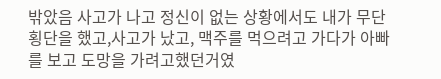밖았음 사고가 나고 정신이 없는 상황에서도 내가 무단횡단을 했고,사고가 났고, 맥주를 먹으려고 가다가 아빠를 보고 도망을 가려고했던거였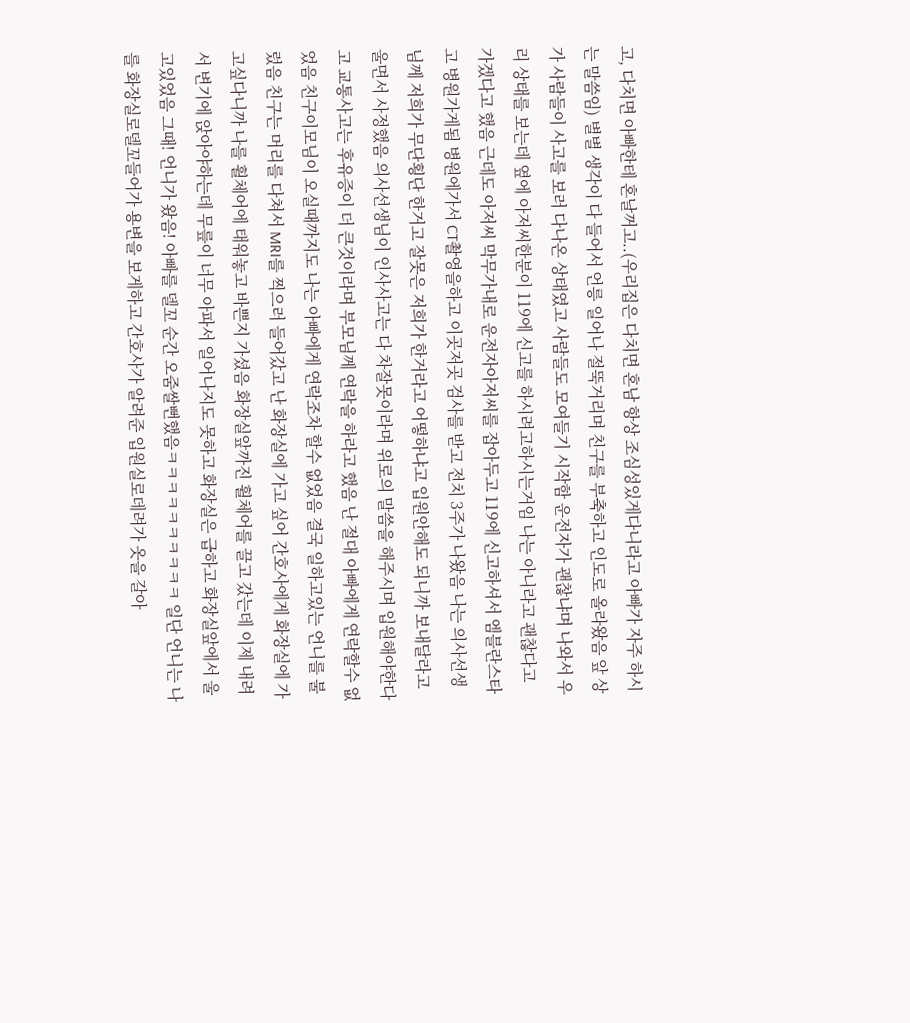고, 다치면 아빠한테 혼날꺼고..(우리집은 다치면 혼남 항상 조심성있게다니라고 아빠가 자주 하시는 말씀임) 별별 생각이 다 들어서 언릉 일어나 절뚝거리며 친구를 부축하고 인도로 올라왔음 앞 상가 사람들이 사고를 보러 다나온 상태였고 사람들도 모여들기 시작함 운전자가 괜찮냐며 나와서 우리 상태를 보는데 옆에 아저씨한분이 119에 신고를 하시려고하시는거임 나는 아니라고 괜찮다고 가겠다고 했음 근데도 아저씨 막무가내로 운전자아저씨를 잡아두고 119에 신고하셔서 엠블란스타고 병원가게됨 병원에가서 CT촬영을하고 이곳저곳 검사를 받고 전치 3주가 나왔음 나는 의사선생님께 저희가 무단횡단 한거고 잘못은 저희가 한거라고 어떻하냐고 입원안해도 되니까 보내달라고 울면서 사정했음 의사선생님이 인사사고는 다 차잘못이라며 위로의 말씀을 해주시며 입원해야한다고 교통사고는 후유증이 더 큰것이라며 부모님께 연락을 하라고 했음 난 절대 아빠에게 연락할수 없었음 친구이모님이 오실때까지도 나는 아빠에게 연락조차 할수 없었음 결국 일하고있는 언니를 불렀음 친구는 머리를 다쳐서 MRI를 찍으러 들어갔고 난 화장실에 가고 싶어 간호사에게 화장실에 가고싶다니까 나를 휠체어에 태워놓고 바쁜지 가셨음 화장실앞까진 휠체어를 끌고 갔는데 이제 내려서 변기에 앉아야하는데 무릎이 너무 아파서 일어나지도 못하고 화장실은 급하고 화장실앞에서 울고있었음 그때! 언니가 왔음! 아빠를 델꼬 순간 오줌쌀뻔했음ㅋㅋㅋㅋㅋㅋㅋㅋㅋㅋ 일단 언니는 나를 화장실로델꼬들어가 용변을 보게하고 간호사가 알려준 입원실로데려가 옷을 갈아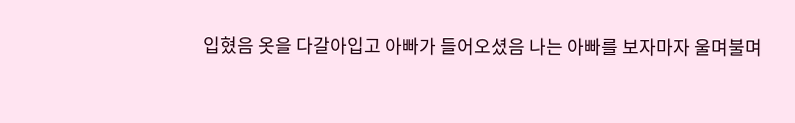입혔음 옷을 다갈아입고 아빠가 들어오셨음 나는 아빠를 보자마자 울며불며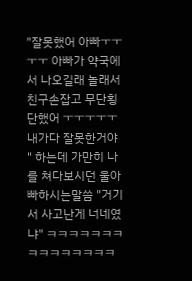"잘못했어 아빠ㅜㅜㅜㅜ 아빠가 약국에서 나오길래 놀래서 친구손잡고 무단횡단했어 ㅜㅜㅜㅜㅜ 내가다 잘못한거야 " 하는데 가만히 나를 쳐다보시던 울아빠하시는말씀 "거기서 사고난게 너네였냐" ㅋㅋㅋㅋㅋㅋㅋㅋㅋㅋㅋㅋㅋㅋㅋ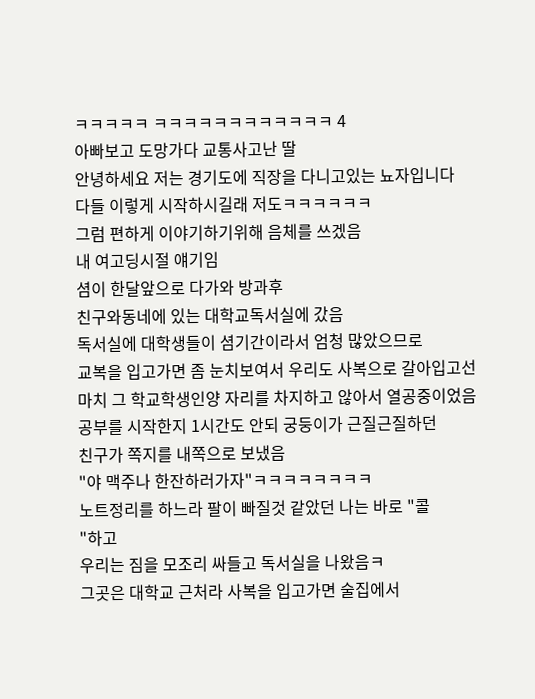ㅋㅋㅋㅋㅋ ㅋㅋㅋㅋㅋㅋㅋㅋㅋㅋㅋㅋ 4
아빠보고 도망가다 교통사고난 딸
안녕하세요 저는 경기도에 직장을 다니고있는 뇨자입니다
다들 이렇게 시작하시길래 저도ㅋㅋㅋㅋㅋㅋ
그럼 편하게 이야기하기위해 음체를 쓰겠음
내 여고딩시절 얘기임
셤이 한달앞으로 다가와 방과후
친구와동네에 있는 대학교독서실에 갔음
독서실에 대학생들이 셤기간이라서 엄청 많았으므로
교복을 입고가면 좀 눈치보여서 우리도 사복으로 갈아입고선
마치 그 학교학생인양 자리를 차지하고 않아서 열공중이었음
공부를 시작한지 1시간도 안되 궁둥이가 근질근질하던
친구가 쪽지를 내쪽으로 보냈음
"야 맥주나 한잔하러가자"ㅋㅋㅋㅋㅋㅋㅋㅋ
노트정리를 하느라 팔이 빠질것 같았던 나는 바로 "콜
"하고
우리는 짐을 모조리 싸들고 독서실을 나왔음ㅋ
그곳은 대학교 근처라 사복을 입고가면 술집에서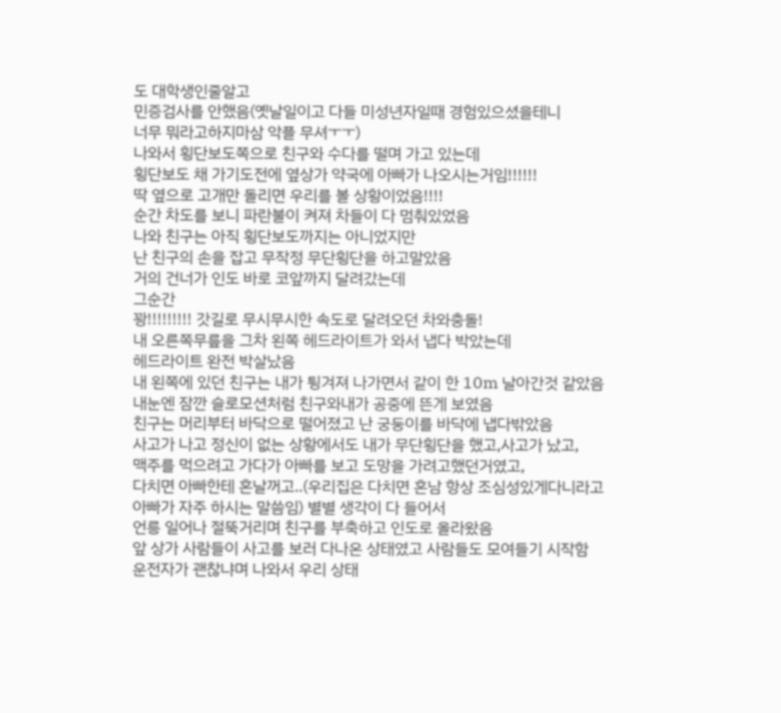도 대학생인줄알고
민증검사를 안했음(옛날일이고 다들 미성년자일때 경험있으셨을테니
너무 뭐라고하지마삼 악플 무셔ㅜㅜ)
나와서 횡단보도쪽으로 친구와 수다를 떨며 가고 있는데
횡단보도 채 가기도전에 옆상가 약국에 아빠가 나오시는거임!!!!!!
딱 옆으로 고개만 돌리면 우리를 볼 상황이었음!!!!
순간 차도를 보니 파란불이 켜져 차들이 다 멈춰있었음
나와 친구는 아직 횡단보도까지는 아니었지만
난 친구의 손을 잡고 무작정 무단횡단을 하고말았음
거의 건너가 인도 바로 코앞까지 달려갔는데
그순간
꽝!!!!!!!!! 갓길로 무시무시한 속도로 달려오던 차와충돌!
내 오른쪽무릎을 그차 왼쪽 헤드라이트가 와서 냅다 박았는데
헤드라이트 완전 박살났음
내 왼쪽에 있던 친구는 내가 튕겨져 나가면서 같이 한 10m 날아간것 같았음
내눈엔 잠깐 슬로모션처럼 친구와내가 공중에 뜬게 보였음
친구는 머리부터 바닥으로 떨어졌고 난 궁둥이를 바닥에 냅다밖았음
사고가 나고 정신이 없는 상황에서도 내가 무단횡단을 했고,사고가 났고,
맥주를 먹으려고 가다가 아빠를 보고 도망을 가려고했던거였고,
다치면 아빠한테 혼날꺼고..(우리집은 다치면 혼남 항상 조심성있게다니라고
아빠가 자주 하시는 말씀임) 별별 생각이 다 들어서
언릉 일어나 절뚝거리며 친구를 부축하고 인도로 올라왔음
앞 상가 사람들이 사고를 보러 다나온 상태였고 사람들도 모여들기 시작함
운전자가 괜찮냐며 나와서 우리 상태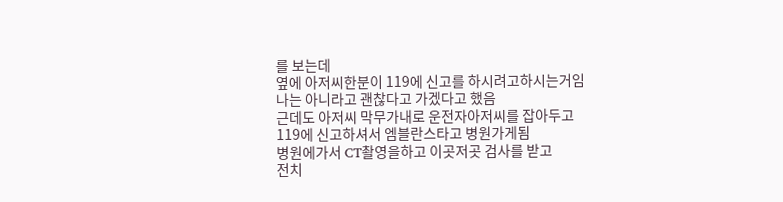를 보는데
옆에 아저씨한분이 119에 신고를 하시려고하시는거임
나는 아니라고 괜찮다고 가겠다고 했음
근데도 아저씨 막무가내로 운전자아저씨를 잡아두고
119에 신고하셔서 엠블란스타고 병원가게됨
병원에가서 CT촬영을하고 이곳저곳 검사를 받고
전치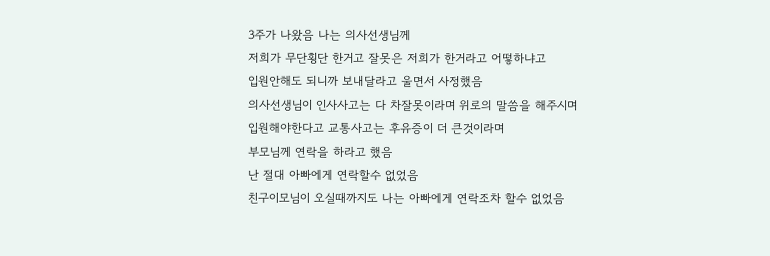3주가 나왔음 나는 의사선생님께
저희가 무단횡단 한거고 잘못은 저희가 한거라고 어떻하냐고
입원안해도 되니까 보내달라고 울면서 사정했음
의사선생님이 인사사고는 다 차잘못이라며 위로의 말씀을 해주시며
입원해야한다고 교통사고는 후유증이 더 큰것이라며
부모님께 연락을 하라고 했음
난 절대 아빠에게 연락할수 없었음
친구이모님이 오실때까지도 나는 아빠에게 연락조차 할수 없었음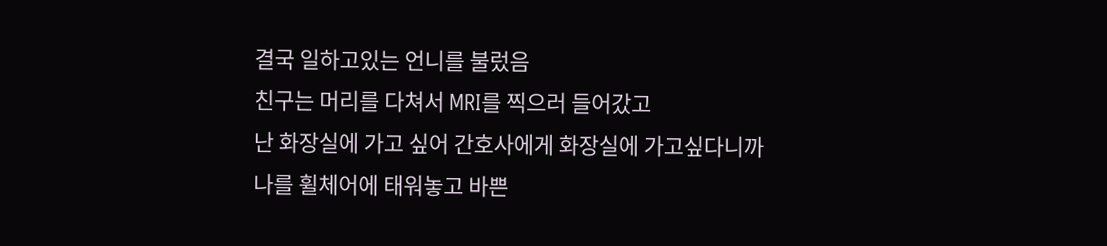결국 일하고있는 언니를 불렀음
친구는 머리를 다쳐서 MRI를 찍으러 들어갔고
난 화장실에 가고 싶어 간호사에게 화장실에 가고싶다니까
나를 휠체어에 태워놓고 바쁜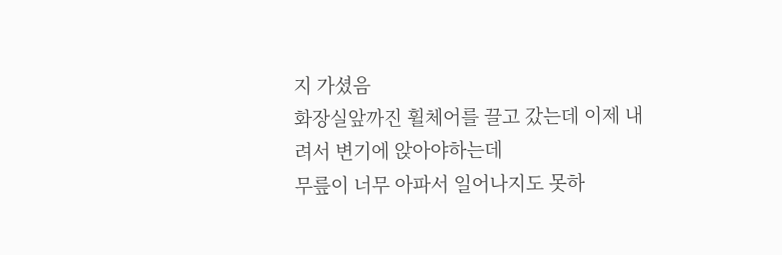지 가셨음
화장실앞까진 휠체어를 끌고 갔는데 이제 내려서 변기에 앉아야하는데
무릎이 너무 아파서 일어나지도 못하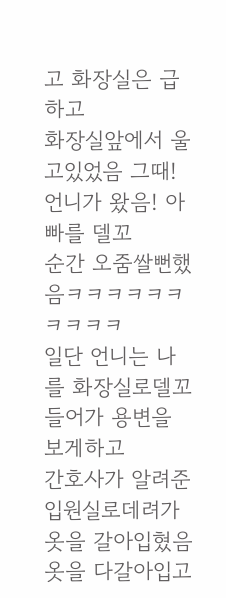고 화장실은 급하고
화장실앞에서 울고있었음 그때! 언니가 왔음! 아빠를 델꼬
순간 오줌쌀뻔했음ㅋㅋㅋㅋㅋㅋㅋㅋㅋㅋ
일단 언니는 나를 화장실로델꼬들어가 용변을 보게하고
간호사가 알려준 입원실로데려가 옷을 갈아입혔음
옷을 다갈아입고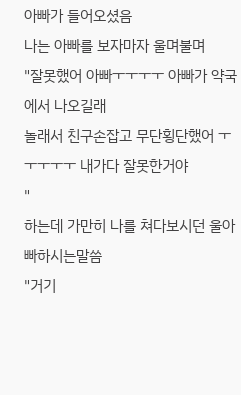아빠가 들어오셨음
나는 아빠를 보자마자 울며불며
"잘못했어 아빠ㅜㅜㅜㅜ 아빠가 약국에서 나오길래
놀래서 친구손잡고 무단횡단했어 ㅜㅜㅜㅜㅜ 내가다 잘못한거야
"
하는데 가만히 나를 쳐다보시던 울아빠하시는말씀
"거기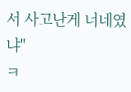서 사고난게 너네였냐"
ㅋ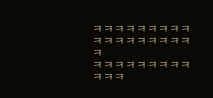ㅋㅋㅋㅋㅋㅋㅋㅋㅋㅋㅋㅋㅋㅋㅋㅋㅋㅋㅋ
ㅋㅋㅋㅋㅋㅋㅋㅋㅋㅋㅋㅋ